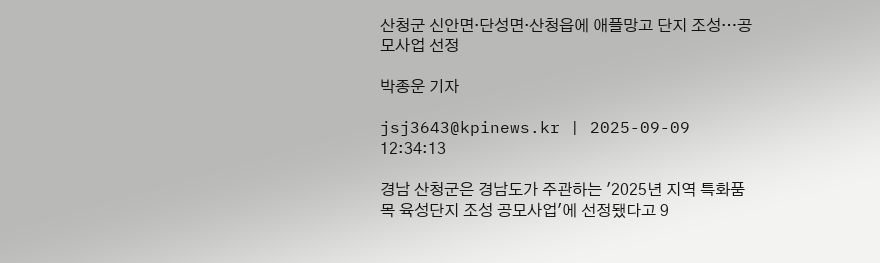산청군 신안면·단성면·산청읍에 애플망고 단지 조성…공모사업 선정

박종운 기자

jsj3643@kpinews.kr | 2025-09-09 12:34:13

경남 산청군은 경남도가 주관하는 '2025년 지역 특화품목 육성단지 조성 공모사업'에 선정됐다고 9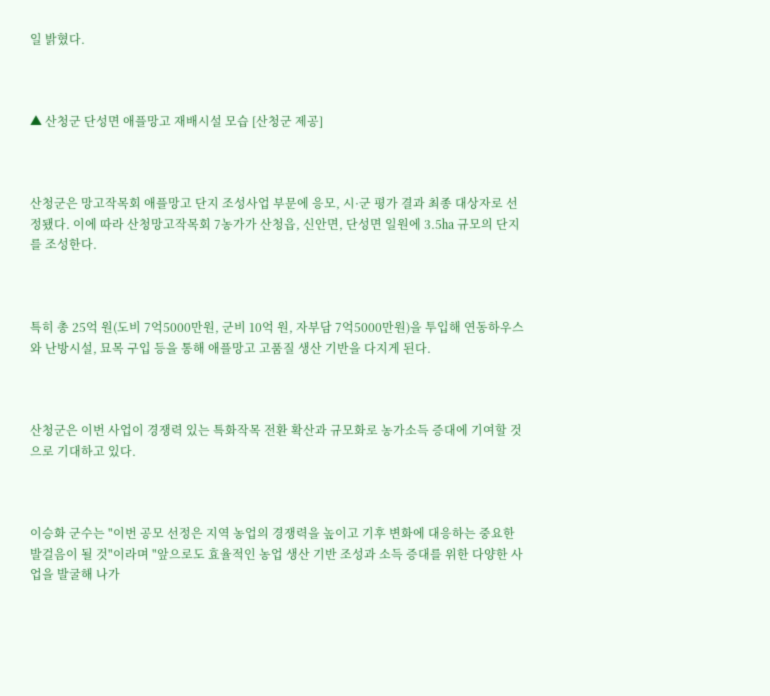일 밝혔다.



▲ 산청군 단성면 애플망고 재배시설 모습 [산청군 제공]



산청군은 망고작목회 애플망고 단지 조성사업 부문에 응모, 시·군 평가 결과 최종 대상자로 선정됐다. 이에 따라 산청망고작목회 7농가가 산청읍, 신안면, 단성면 일원에 3.5㏊ 규모의 단지를 조성한다.



특히 총 25억 원(도비 7억5000만원, 군비 10억 원, 자부담 7억5000만원)을 투입해 연동하우스와 난방시설, 묘목 구입 등을 통해 애플망고 고품질 생산 기반을 다지게 된다.



산청군은 이번 사업이 경쟁력 있는 특화작목 전환 확산과 규모화로 농가소득 증대에 기여할 것으로 기대하고 있다.



이승화 군수는 "이번 공모 선정은 지역 농업의 경쟁력을 높이고 기후 변화에 대응하는 중요한 발걸음이 될 것"이라며 "앞으로도 효율적인 농업 생산 기반 조성과 소득 증대를 위한 다양한 사업을 발굴해 나가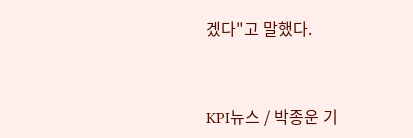겠다"고 말했다.



KPI뉴스 / 박종운 기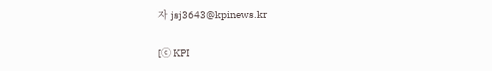자 jsj3643@kpinews.kr

[ⓒ KPI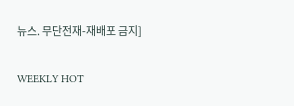뉴스. 무단전재-재배포 금지]

WEEKLY HOT